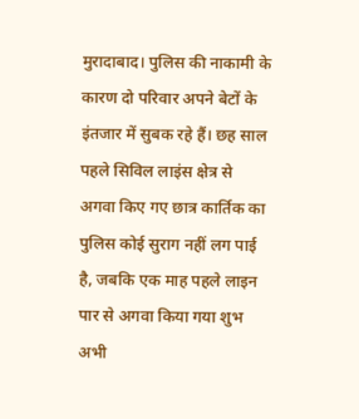मुरादाबाद। पुलिस की नाकामी के कारण दो परिवार अपने बेटों के इंतजार में सुबक रहे हैं। छह साल पहले सिविल लाइंस क्षेत्र से अगवा किए गए छात्र कार्तिक का पुलिस कोई सुराग नहीं लग पाई है, जबकि एक माह पहले लाइन पार से अगवा किया गया शुभ अभी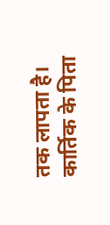तक लापता है। कार्तिक के पिता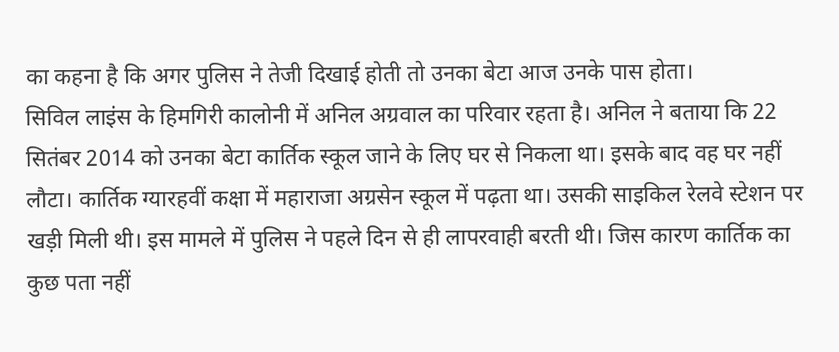का कहना है कि अगर पुलिस ने तेजी दिखाई होती तो उनका बेटा आज उनके पास होता।
सिविल लाइंस के हिमगिरी कालोनी में अनिल अग्रवाल का परिवार रहता है। अनिल ने बताया कि 22 सितंबर 2014 को उनका बेटा कार्तिक स्कूल जाने के लिए घर से निकला था। इसके बाद वह घर नहीं लौटा। कार्तिक ग्यारहवीं कक्षा में महाराजा अग्रसेन स्कूल में पढ़ता था। उसकी साइकिल रेलवे स्टेशन पर खड़ी मिली थी। इस मामले में पुलिस ने पहले दिन से ही लापरवाही बरती थी। जिस कारण कार्तिक का कुछ पता नहीं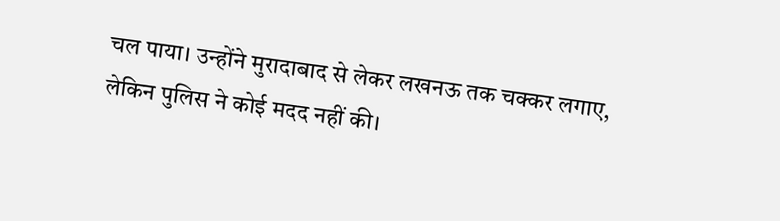चल पाया। उन्होंने मुरादाबाद से लेकर लखनऊ तक चक्कर लगाए, लेकिन पुलिस ने कोई मदद नहीं की।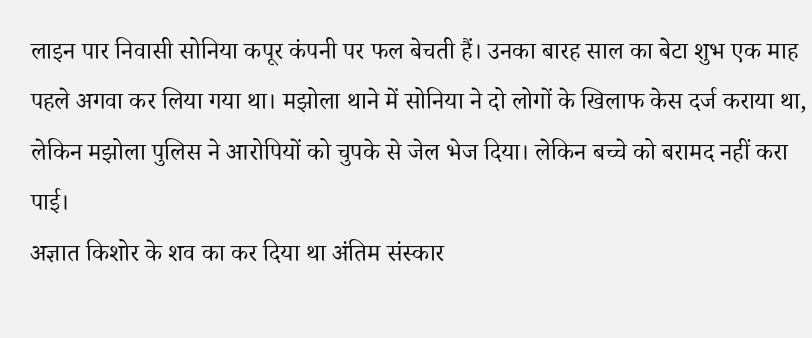लाइन पार निवासी सोनिया कपूर कंपनी पर फल बेचती हैं। उनका बारह साल का बेटा शुभ एक माह पहले अगवा कर लिया गया था। मझोला थाने में सोनिया ने दो लोगों के खिलाफ केस दर्ज कराया था, लेकिन मझोला पुलिस ने आरोपियों को चुपके से जेल भेज दिया। लेकिन बच्चे को बरामद नहीं करा पाई।
अज्ञात किशोर के शव का कर दिया था अंतिम संस्कार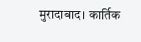मुरादाबाद। कार्तिक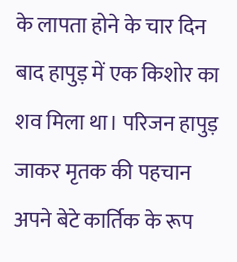के लापता होने के चार दिन बाद हापुड़ में एक किशोर का शव मिला था। परिजन हापुड़ जाकर मृतक की पहचान अपने बेटे कार्तिक के रूप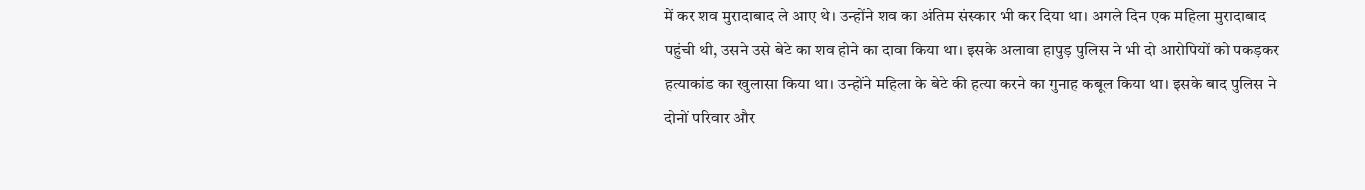में कर शव मुरादाबाद ले आए थे। उन्होंने शव का अंतिम संस्कार भी कर दिया था। अगले दिन एक महिला मुरादाबाद पहुंची थी, उसने उसे बेटे का शव होने का दावा किया था। इसके अलावा हापुड़ पुलिस ने भी दो आरोपियों को पकड़कर हत्याकांड का खुलासा किया था। उन्होंने महिला के बेटे की हत्या करने का गुनाह कबूल किया था। इसके बाद पुलिस ने दोनों परिवार और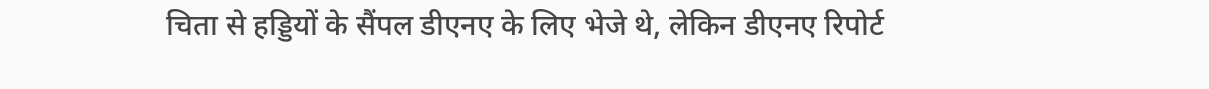चिता से हड्डियों के सैंपल डीएनए के लिए भेजे थे, लेकिन डीएनए रिपोर्ट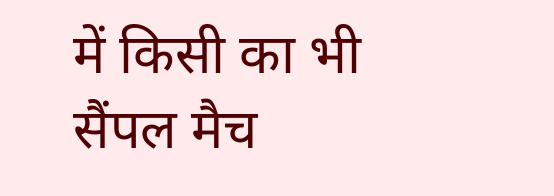में किसी का भी सैंपल मैच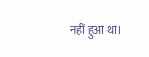नहीं हुआ था।